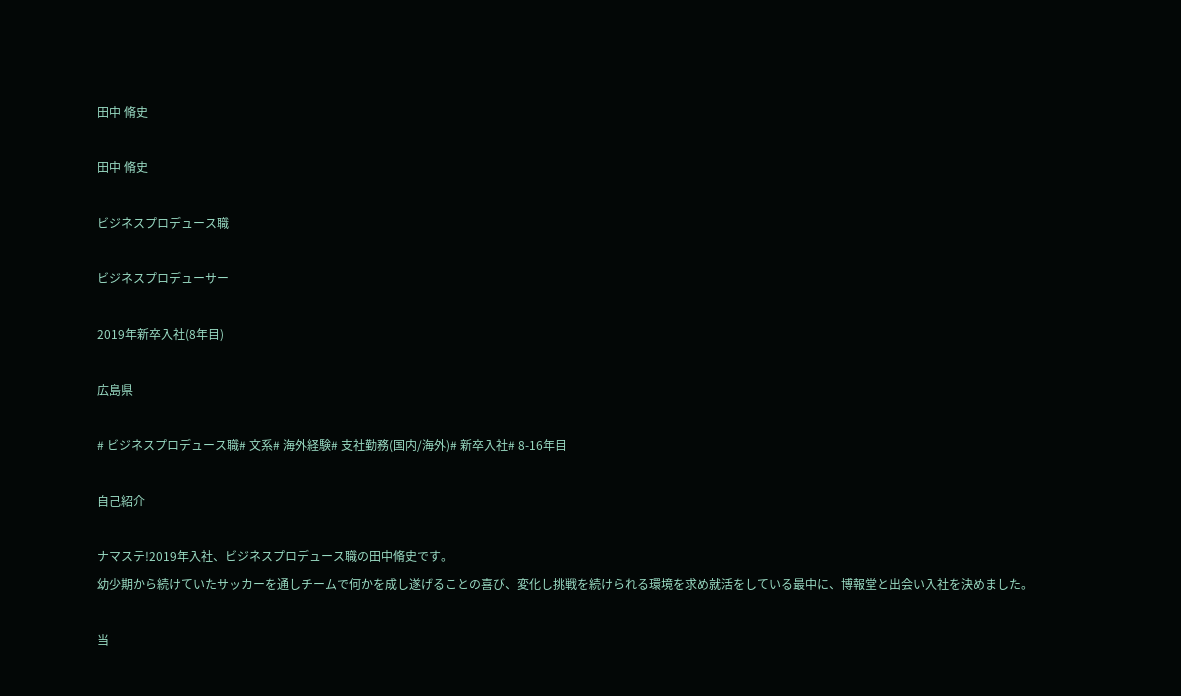田中 脩史

田中 脩史

ビジネスプロデュース職

ビジネスプロデューサー

2019年新卒入社(8年目)

広島県

# ビジネスプロデュース職# 文系# 海外経験# 支社勤務(国内/海外)# 新卒入社# 8-16年目

自己紹介

ナマステ!2019年入社、ビジネスプロデュース職の田中脩史です。
幼少期から続けていたサッカーを通しチームで何かを成し遂げることの喜び、変化し挑戦を続けられる環境を求め就活をしている最中に、博報堂と出会い入社を決めました。

当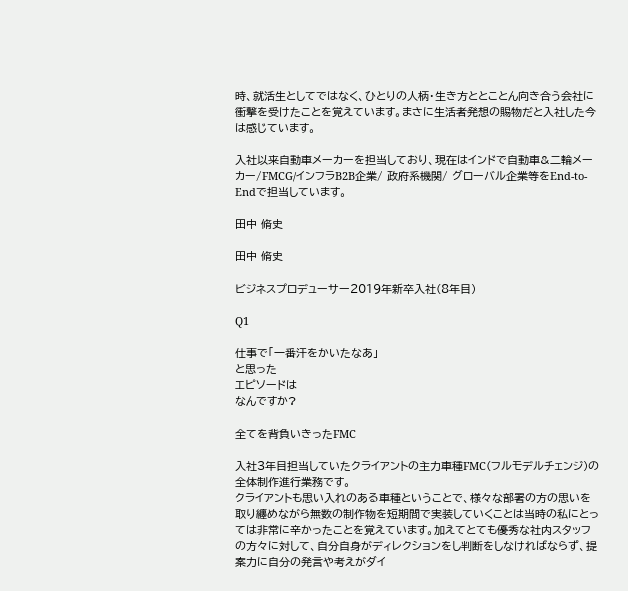時、就活生としてではなく、ひとりの人柄・生き方ととことん向き合う会社に衝撃を受けたことを覚えています。まさに生活者発想の賜物だと入社した今は感じています。

入社以来自動車メーカーを担当しており、現在はインドで自動車&二輪メーカー/FMCG/インフラB2B企業/ 政府系機関/ グローバル企業等をEnd-to-Endで担当しています。

田中 脩史

田中 脩史

ビジネスプロデューサー2019年新卒入社(8年目)

Q1

仕事で「一番汗をかいたなあ」
と思った
エピソードは
なんですか?

全てを背負いきったFMC

入社3年目担当していたクライアントの主力車種FMC(フルモデルチェンジ)の全体制作進行業務です。
クライアントも思い入れのある車種ということで、様々な部署の方の思いを取り纏めながら無数の制作物を短期間で実装していくことは当時の私にとっては非常に辛かったことを覚えています。加えてとても優秀な社内スタッフの方々に対して、自分自身がディレクションをし判断をしなければならず、提案力に自分の発言や考えがダイ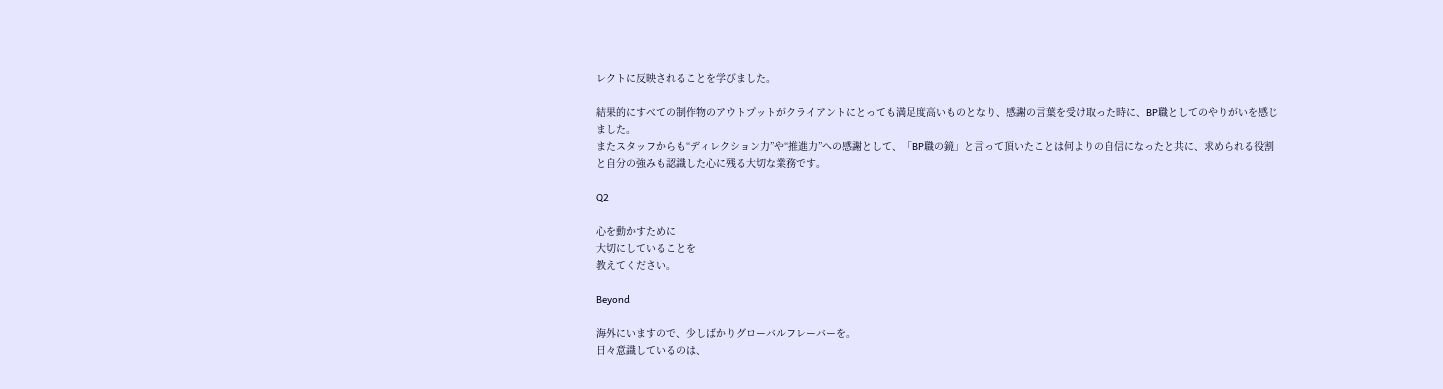レクトに反映されることを学びました。

結果的にすべての制作物のアウトプットがクライアントにとっても満足度高いものとなり、感謝の言葉を受け取った時に、BP職としてのやりがいを感じました。
またスタッフからも“ディレクション力”や“推進力”への感謝として、「BP職の鏡」と言って頂いたことは何よりの自信になったと共に、求められる役割と自分の強みも認識した心に残る大切な業務です。

Q2

心を動かすために
大切にしていることを
教えてください。

Beyond

海外にいますので、少しばかりグローバルフレーバーを。
日々意識しているのは、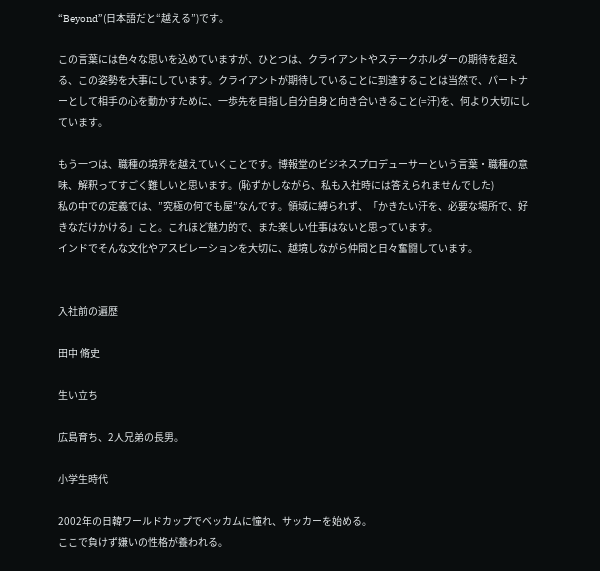“Beyond”(日本語だと“越える”)です。

この言葉には色々な思いを込めていますが、ひとつは、クライアントやステークホルダーの期待を超える、この姿勢を大事にしています。クライアントが期待していることに到達することは当然で、パートナーとして相手の心を動かすために、一歩先を目指し自分自身と向き合いきること(=汗)を、何より大切にしています。

もう一つは、職種の境界を越えていくことです。博報堂のビジネスプロデューサーという言葉・職種の意味、解釈ってすごく難しいと思います。(恥ずかしながら、私も入社時には答えられませんでした)
私の中での定義では、”究極の何でも屋”なんです。領域に縛られず、「かきたい汗を、必要な場所で、好きなだけかける」こと。これほど魅力的で、また楽しい仕事はないと思っています。
インドでそんな文化やアスピレーションを大切に、越境しながら仲間と日々奮闘しています。


入社前の遍歴

田中 脩史

生い立ち

広島育ち、2人兄弟の長男。

小学生時代

2002年の日韓ワールドカップでベッカムに憧れ、サッカーを始める。
ここで負けず嫌いの性格が養われる。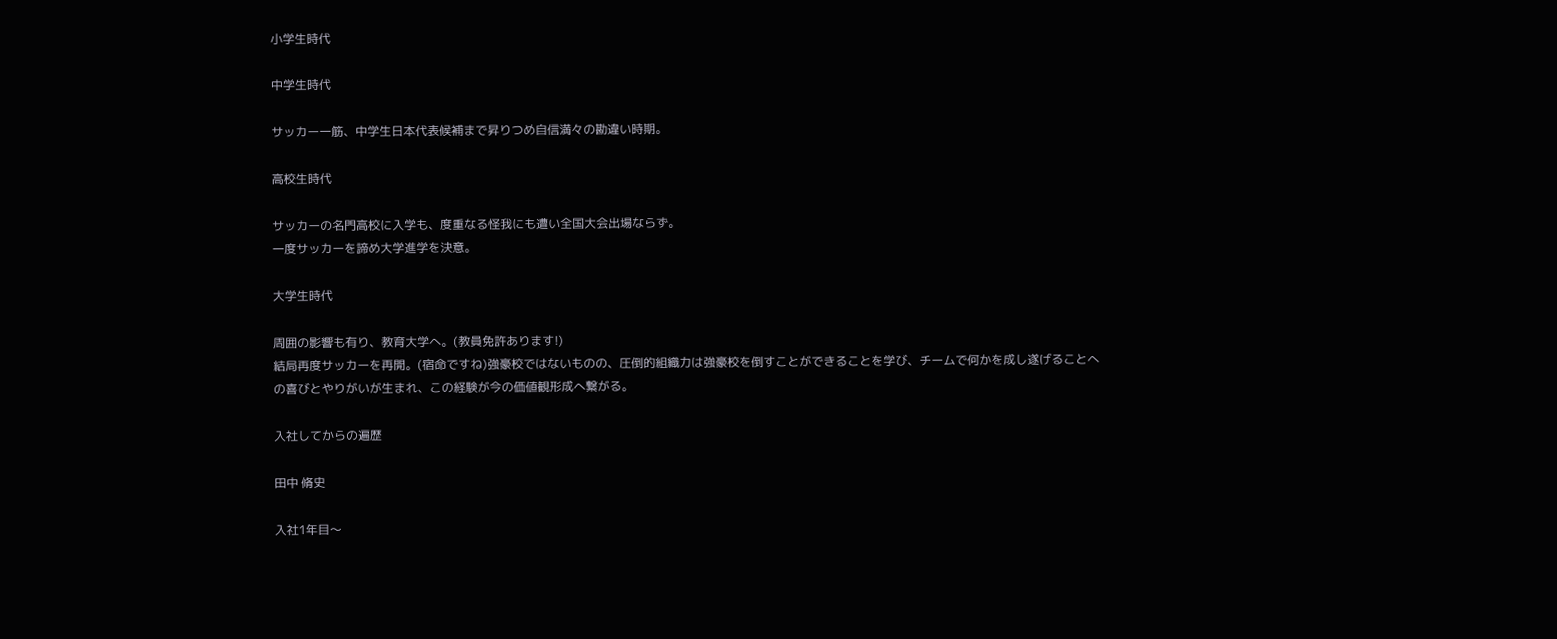小学生時代

中学生時代

サッカー一筋、中学生日本代表候補まで昇りつめ自信満々の勘違い時期。

高校生時代

サッカーの名門高校に入学も、度重なる怪我にも遭い全国大会出場ならず。
一度サッカーを諦め大学進学を決意。

大学生時代

周囲の影響も有り、教育大学へ。(教員免許あります!)
結局再度サッカーを再開。(宿命ですね)強豪校ではないものの、圧倒的組織力は強豪校を倒すことができることを学び、チームで何かを成し遂げることへの喜びとやりがいが生まれ、この経験が今の価値観形成へ繋がる。

入社してからの遍歴

田中 脩史

入社1年目〜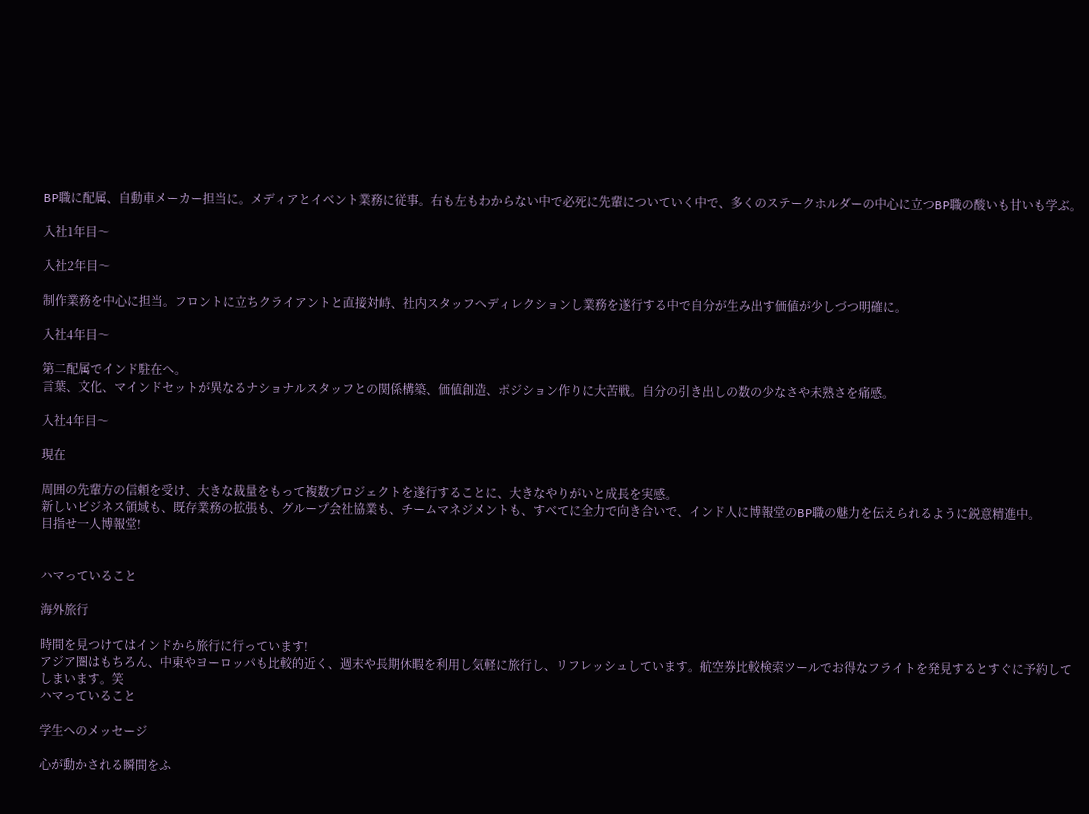BP職に配属、自動車メーカー担当に。メディアとイベント業務に従事。右も左もわからない中で必死に先輩についていく中で、多くのステークホルダーの中心に立つBP職の酸いも甘いも学ぶ。

入社1年目〜

入社2年目〜

制作業務を中心に担当。フロントに立ちクライアントと直接対峙、社内スタッフへディレクションし業務を遂行する中で自分が生み出す価値が少しづつ明確に。

入社4年目〜

第二配属でインド駐在へ。
言葉、文化、マインドセットが異なるナショナルスタッフとの関係構築、価値創造、ポジション作りに大苦戦。自分の引き出しの数の少なさや未熟さを痛感。

入社4年目〜

現在

周囲の先輩方の信頼を受け、大きな裁量をもって複数プロジェクトを遂行することに、大きなやりがいと成長を実感。
新しいビジネス領域も、既存業務の拡張も、グループ会社協業も、チームマネジメントも、すべてに全力で向き合いで、インド人に博報堂のBP職の魅力を伝えられるように鋭意精進中。
目指せ一人博報堂!


ハマっていること

海外旅行

時間を見つけてはインドから旅行に行っています!
アジア圏はもちろん、中東やヨーロッパも比較的近く、週末や長期休暇を利用し気軽に旅行し、リフレッシュしています。航空券比較検索ツールでお得なフライトを発見するとすぐに予約してしまいます。笑
ハマっていること

学生へのメッセージ

心が動かされる瞬間をふ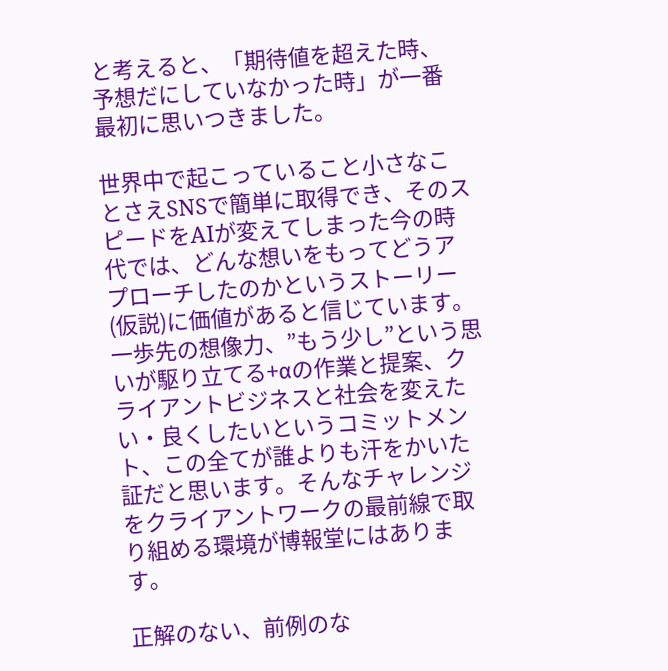と考えると、「期待値を超えた時、予想だにしていなかった時」が一番最初に思いつきました。

世界中で起こっていること小さなことさえSNSで簡単に取得でき、そのスピードをAIが変えてしまった今の時代では、どんな想いをもってどうアプローチしたのかというストーリー(仮説)に価値があると信じています。一歩先の想像力、”もう少し”という思いが駆り立てる+αの作業と提案、クライアントビジネスと社会を変えたい・良くしたいというコミットメント、この全てが誰よりも汗をかいた証だと思います。そんなチャレンジをクライアントワークの最前線で取り組める環境が博報堂にはあります。

正解のない、前例のな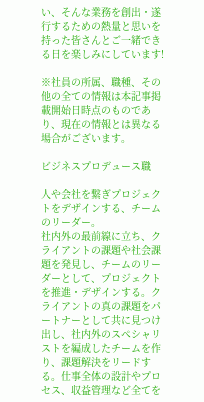い、そんな業務を創出・遂行するための熱量と思いを持った皆さんとご一緒できる日を楽しみにしています!

※社員の所属、職種、その他の全ての情報は本記事掲載開始日時点のものであり、現在の情報とは異なる場合がございます。

ビジネスプロデュース職

人や会社を繋ぎプロジェクトをデザインする、チームのリーダー。
社内外の最前線に立ち、クライアントの課題や社会課題を発見し、チームのリーダーとして、プロジェクトを推進・デザインする。クライアントの真の課題をパートナーとして共に見つけ出し、社内外のスペシャリストを編成したチームを作り、課題解決をリードする。仕事全体の設計やプロセス、収益管理など全てを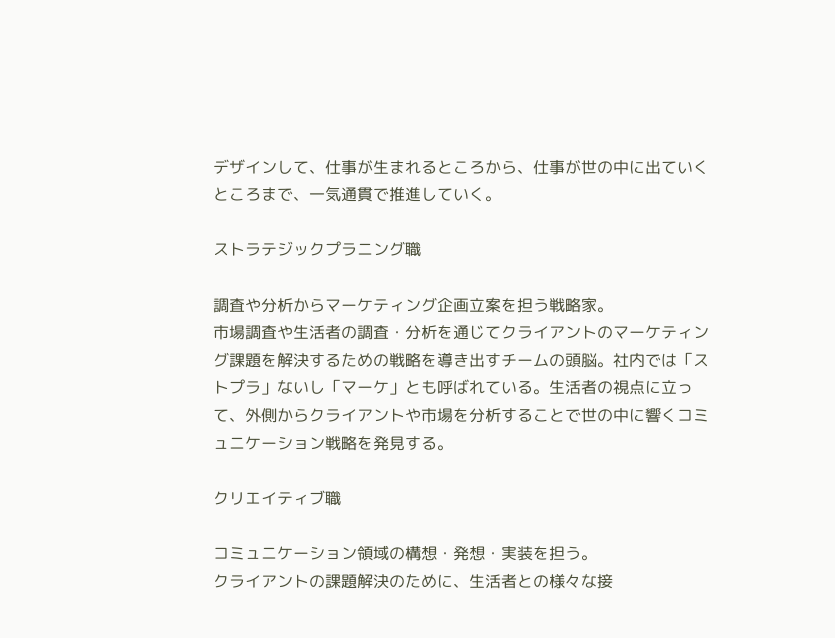デザインして、仕事が生まれるところから、仕事が世の中に出ていくところまで、一気通貫で推進していく。

ストラテジックプラニング職

調査や分析からマーケティング企画立案を担う戦略家。
市場調査や生活者の調査・分析を通じてクライアントのマーケティング課題を解決するための戦略を導き出すチームの頭脳。社内では「ストプラ」ないし「マーケ」とも呼ばれている。生活者の視点に立って、外側からクライアントや市場を分析することで世の中に響くコミュニケーション戦略を発見する。

クリエイティブ職

コミュニケーション領域の構想・発想・実装を担う。
クライアントの課題解決のために、生活者との様々な接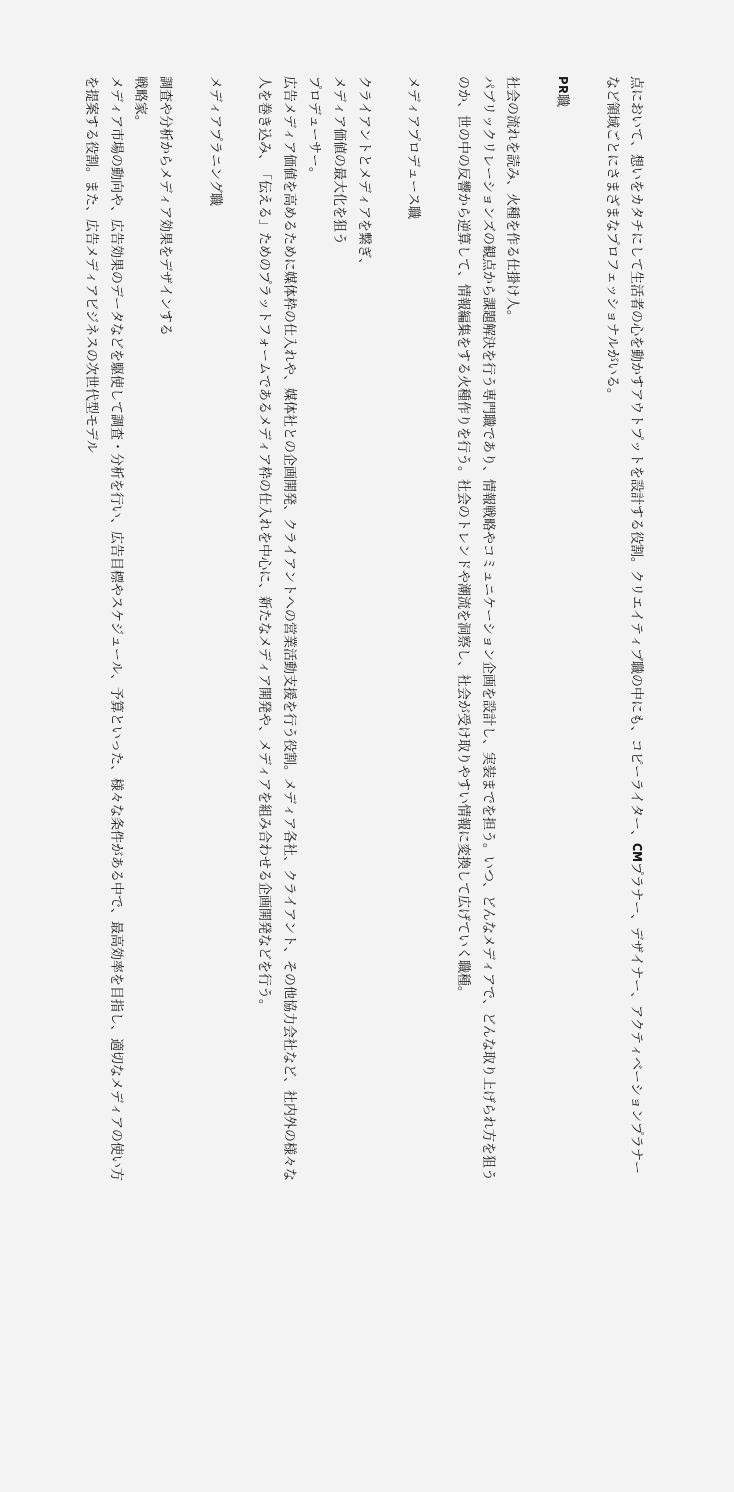点において、想いをカタチにして生活者の心を動かすアウトプットを設計する役割。クリエイティブ職の中にも、コピーライター、CMプラナー、デザイナー、アクティベーションプラナーなど領域ごとにさまざまなプロフェッショナルがいる。

PR職

社会の流れを読み、火種を作る仕掛け人。
パブリックリレーションズの観点から課題解決を行う専門職であり、情報戦略やコミュニケーション企画を設計し、実装までを担う。いつ、どんなメディアで、どんな取り上げられ方を狙うのか、世の中の反響から逆算して、情報編集をする火種作りを行う。社会のトレンドや潮流を洞察し、社会が受け取りやすい情報に変換して広げていく職種。

メディアプロデュース職

クライアントとメディアを繋ぎ、
メディア価値の最大化を狙う
プロデューサー。
広告メディア価値を高めるために媒体枠の仕入れや、媒体社との企画開発、クライアントへの営業活動支援を行う役割。メディア各社、クライアント、その他協力会社など、社内外の様々な人を巻き込み、「伝える」ためのプラットフォームであるメディア枠の仕入れを中心に、新たなメディア開発や、メディアを組み合わせる企画開発などを行う。

メディアプラニング職

調査や分析からメディア効果をデザインする
戦略家。
メディア市場の動向や、広告効果のデータなどを駆使して調査・分析を行い、広告目標やスケジュール、予算といった、様々な条件がある中で、最高効率を目指し、適切なメディアの使い方を提案する役割。また、広告メディアビジネスの次世代型モデル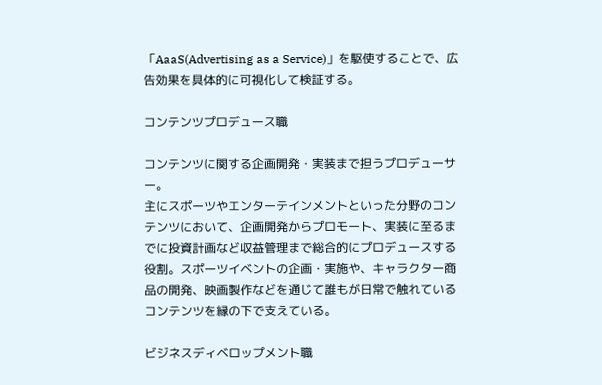「AaaS(Advertising as a Service)」を駆使することで、広告効果を具体的に可視化して検証する。

コンテンツプロデュース職

コンテンツに関する企画開発・実装まで担うプロデューサー。
主にスポーツやエンターテインメントといった分野のコンテンツにおいて、企画開発からプロモート、実装に至るまでに投資計画など収益管理まで総合的にプロデュースする役割。スポーツイベントの企画・実施や、キャラクター商品の開発、映画製作などを通じて誰もが日常で触れているコンテンツを縁の下で支えている。

ビジネスディベロップメント職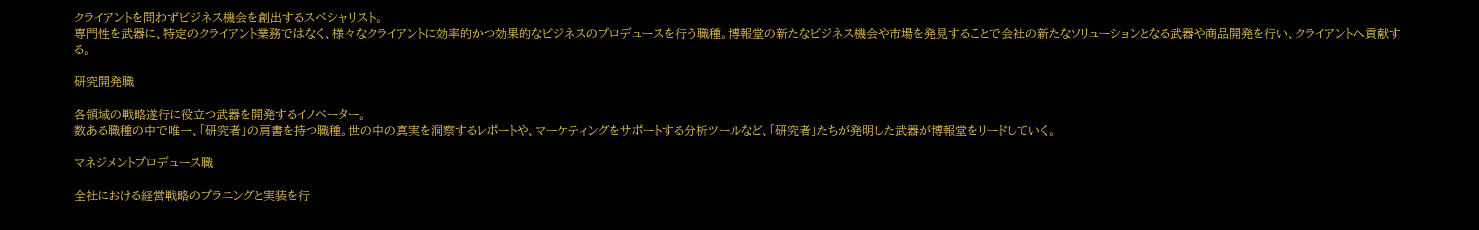クライアントを問わずビジネス機会を創出するスペシャリスト。
専門性を武器に、特定のクライアント業務ではなく、様々なクライアントに効率的かつ効果的なビジネスのプロデュースを行う職種。博報堂の新たなビジネス機会や市場を発見することで会社の新たなソリューションとなる武器や商品開発を行い、クライアントへ貢献する。

研究開発職

各領域の戦略遂行に役立つ武器を開発するイノベーター。
数ある職種の中で唯一、「研究者」の肩書を持つ職種。世の中の真実を洞察するレポートや、マーケティングをサポートする分析ツールなど、「研究者」たちが発明した武器が博報堂をリードしていく。

マネジメントプロデュース職

全社における経営戦略のプラニングと実装を行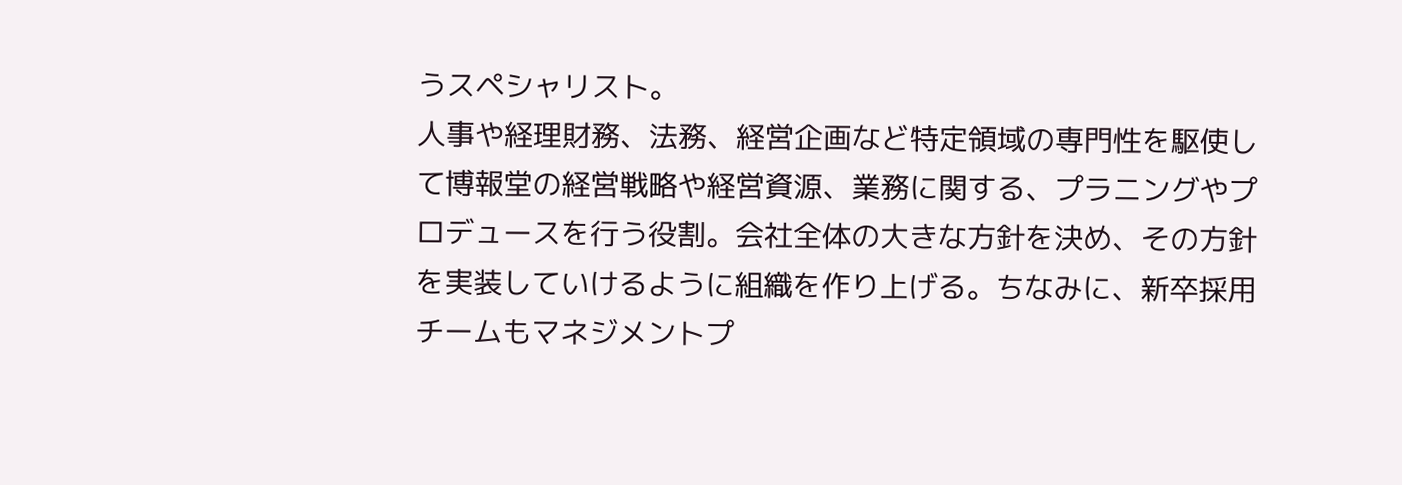うスペシャリスト。
人事や経理財務、法務、経営企画など特定領域の専門性を駆使して博報堂の経営戦略や経営資源、業務に関する、プラニングやプロデュースを行う役割。会社全体の大きな方針を決め、その方針を実装していけるように組織を作り上げる。ちなみに、新卒採用チームもマネジメントプ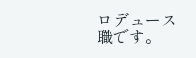ロデュース職です。